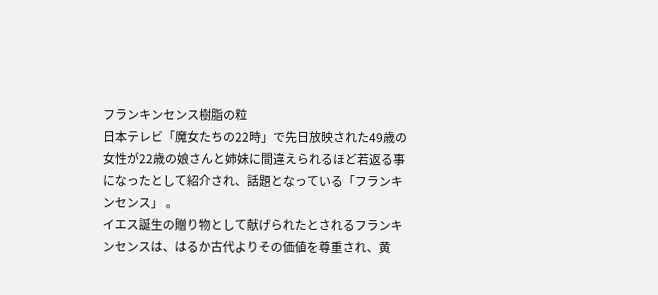フランキンセンス樹脂の粒
日本テレビ「魔女たちの22時」で先日放映された49歳の女性が22歳の娘さんと姉妹に間違えられるほど若返る事になったとして紹介され、話題となっている「フランキンセンス」 。
イエス誕生の贈り物として献げられたとされるフランキンセンスは、はるか古代よりその価値を尊重され、黄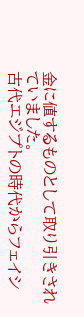金に値するものとして取り引きされていました。
古代エジプトの時代からフェイシ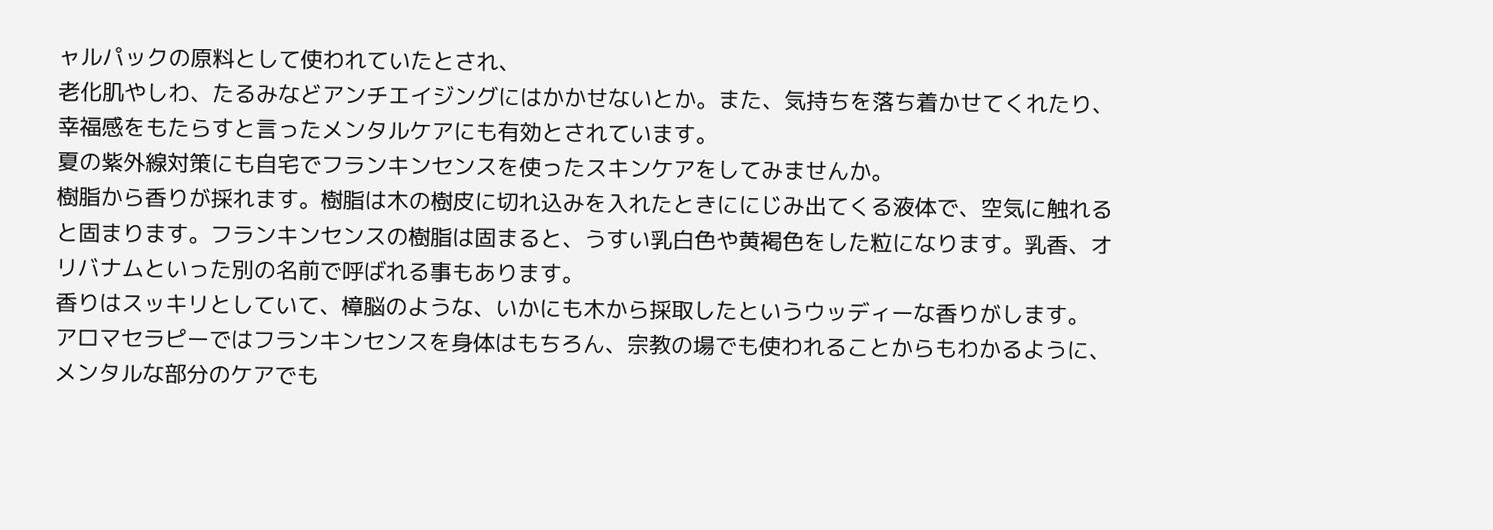ャルパックの原料として使われていたとされ、
老化肌やしわ、たるみなどアンチエイジングにはかかせないとか。また、気持ちを落ち着かせてくれたり、幸福感をもたらすと言ったメンタルケアにも有効とされています。
夏の紫外線対策にも自宅でフランキンセンスを使ったスキンケアをしてみませんか。
樹脂から香りが採れます。樹脂は木の樹皮に切れ込みを入れたときににじみ出てくる液体で、空気に触れると固まります。フランキンセンスの樹脂は固まると、うすい乳白色や黄褐色をした粒になります。乳香、オリバナムといった別の名前で呼ばれる事もあります。
香りはスッキリとしていて、樟脳のような、いかにも木から採取したというウッディーな香りがします。
アロマセラピーではフランキンセンスを身体はもちろん、宗教の場でも使われることからもわかるように、メンタルな部分のケアでも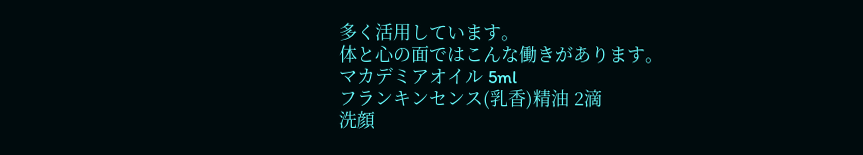多く活用しています。
体と心の面ではこんな働きがあります。
マカデミアオイル 5ml
フランキンセンス(乳香)精油 2滴
洗顔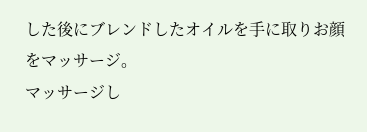した後にブレンドしたオイルを手に取りお顔をマッサージ。
マッサージし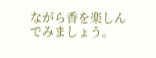ながら香を楽しんでみましょう。